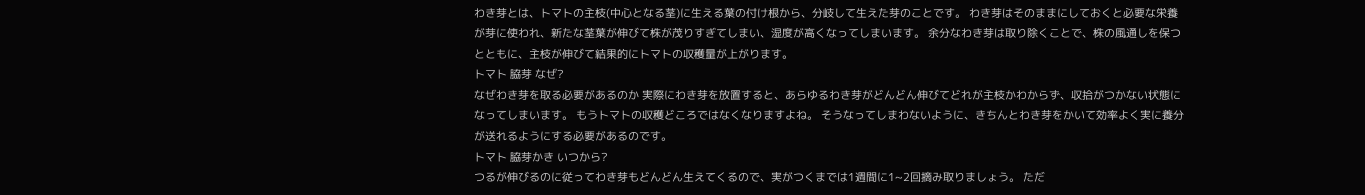わき芽とは、トマトの主枝(中心となる茎)に生える葉の付け根から、分岐して生えた芽のことです。 わき芽はそのままにしておくと必要な栄養が芽に使われ、新たな茎葉が伸びて株が茂りすぎてしまい、湿度が高くなってしまいます。 余分なわき芽は取り除くことで、株の風通しを保つとともに、主枝が伸びて結果的にトマトの収穫量が上がります。
トマト 脇芽 なぜ?
なぜわき芽を取る必要があるのか 実際にわき芽を放置すると、あらゆるわき芽がどんどん伸びてどれが主枝かわからず、収拾がつかない状態になってしまいます。 もうトマトの収穫どころではなくなりますよね。 そうなってしまわないように、きちんとわき芽をかいて効率よく実に養分が送れるようにする必要があるのです。
トマト 脇芽かき いつから?
つるが伸びるのに従ってわき芽もどんどん生えてくるので、実がつくまでは1週間に1~2回摘み取りましょう。 ただ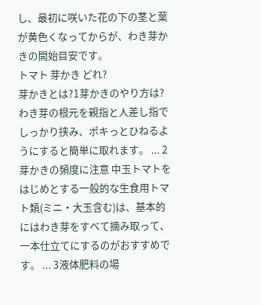し、最初に咲いた花の下の茎と葉が黄色くなってからが、わき芽かきの開始目安です。
トマト 芽かき どれ?
芽かきとは?1芽かきのやり方は? わき芽の根元を親指と人差し指でしっかり挟み、ポキっとひねるようにすると簡単に取れます。 ... 2芽かきの頻度に注意 中玉トマトをはじめとする一般的な生食用トマト類(ミニ・大玉含む)は、基本的にはわき芽をすべて摘み取って、一本仕立てにするのがおすすめです。 ... 3液体肥料の場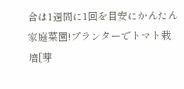合は1週間に1回を目安にかんたん家庭菜園!プランターでトマト栽培[芽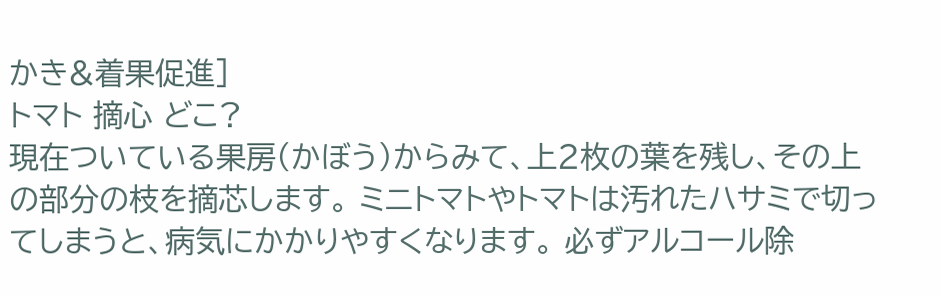かき&着果促進]
トマト 摘心 どこ?
現在ついている果房(かぼう)からみて、上2枚の葉を残し、その上の部分の枝を摘芯します。 ミニトマトやトマトは汚れたハサミで切ってしまうと、病気にかかりやすくなります。 必ずアルコール除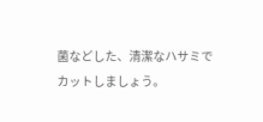菌などした、清潔なハサミでカットしましょう。